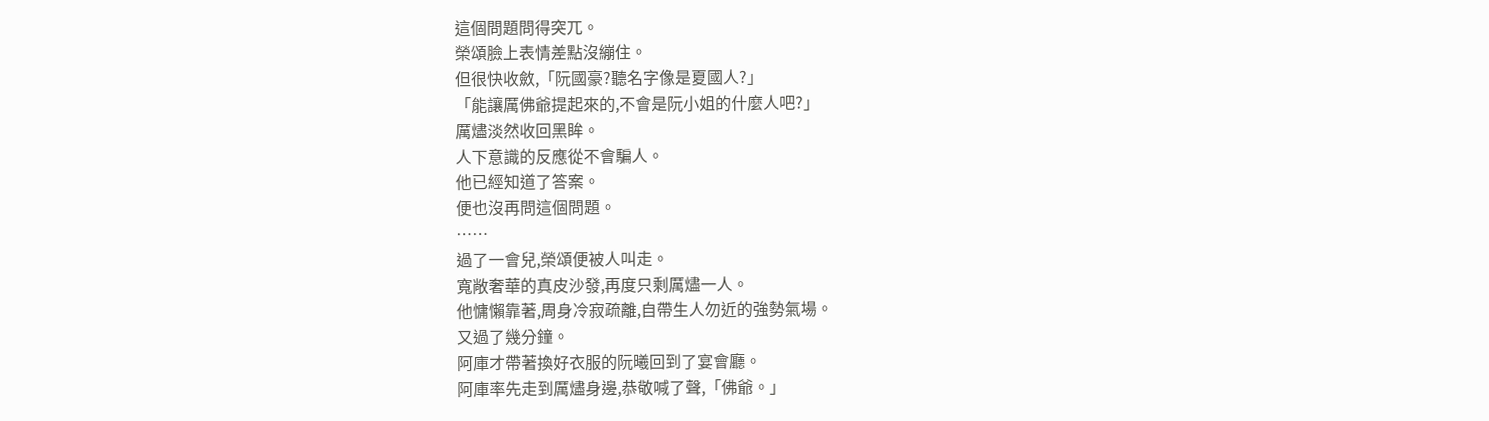這個問題問得突兀。
榮頌臉上表情差點沒繃住。
但很快收斂,「阮國豪?聽名字像是夏國人?」
「能讓厲佛爺提起來的,不會是阮小姐的什麼人吧?」
厲燼淡然收回黑眸。
人下意識的反應從不會騙人。
他已經知道了答案。
便也沒再問這個問題。
……
過了一會兒,榮頌便被人叫走。
寬敞奢華的真皮沙發,再度只剩厲燼一人。
他慵懶靠著,周身冷寂疏離,自帶生人勿近的強勢氣場。
又過了幾分鐘。
阿庫才帶著換好衣服的阮曦回到了宴會廳。
阿庫率先走到厲燼身邊,恭敬喊了聲,「佛爺。」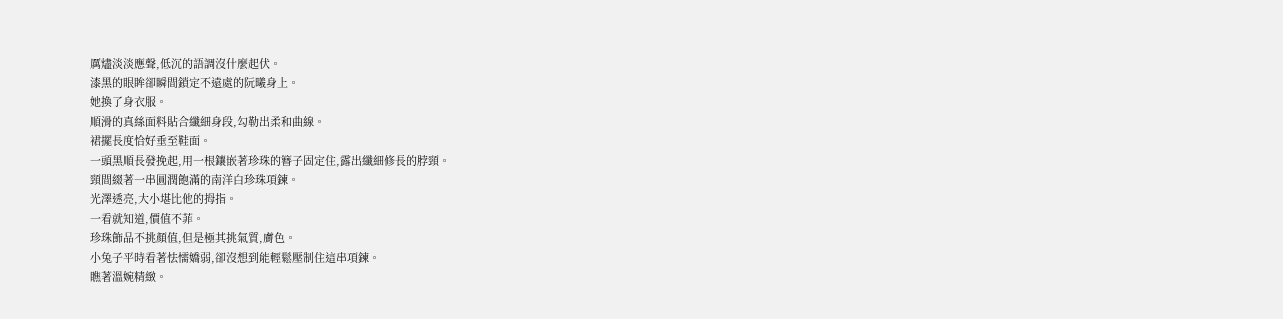厲燼淡淡應聲,低沉的語調沒什麼起伏。
漆黑的眼眸卻瞬間鎖定不遠處的阮曦身上。
她換了身衣服。
順滑的真絲面料貼合纖細身段,勾勒出柔和曲線。
裙擺長度恰好垂至鞋面。
一頭黑順長發挽起,用一根鑲嵌著珍珠的簪子固定住,露出纖細修長的脖頸。
頸間綴著一串圓潤飽滿的南洋白珍珠項鍊。
光澤透亮,大小堪比他的拇指。
一看就知道,價值不菲。
珍珠飾品不挑顏值,但是極其挑氣質,膚色。
小兔子平時看著怯懦嬌弱,卻沒想到能輕鬆壓制住這串項鍊。
瞧著溫婉精緻。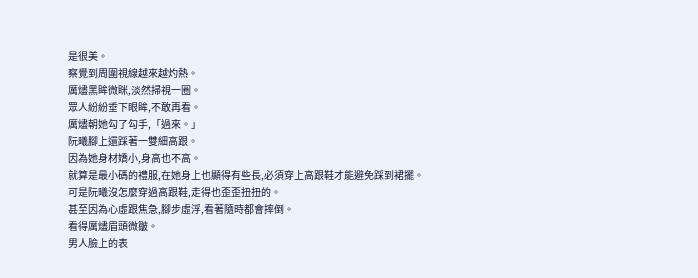是很美。
察覺到周圍視線越來越灼熱。
厲燼黑眸微眯,淡然掃視一圈。
眾人紛紛垂下眼眸,不敢再看。
厲燼朝她勾了勾手,「過來。」
阮曦腳上還踩著一雙細高跟。
因為她身材嬌小,身高也不高。
就算是最小碼的禮服,在她身上也顯得有些長,必須穿上高跟鞋才能避免踩到裙擺。
可是阮曦沒怎麼穿過高跟鞋,走得也歪歪扭扭的。
甚至因為心虛跟焦急,腳步虛浮,看著隨時都會摔倒。
看得厲燼眉頭微皺。
男人臉上的表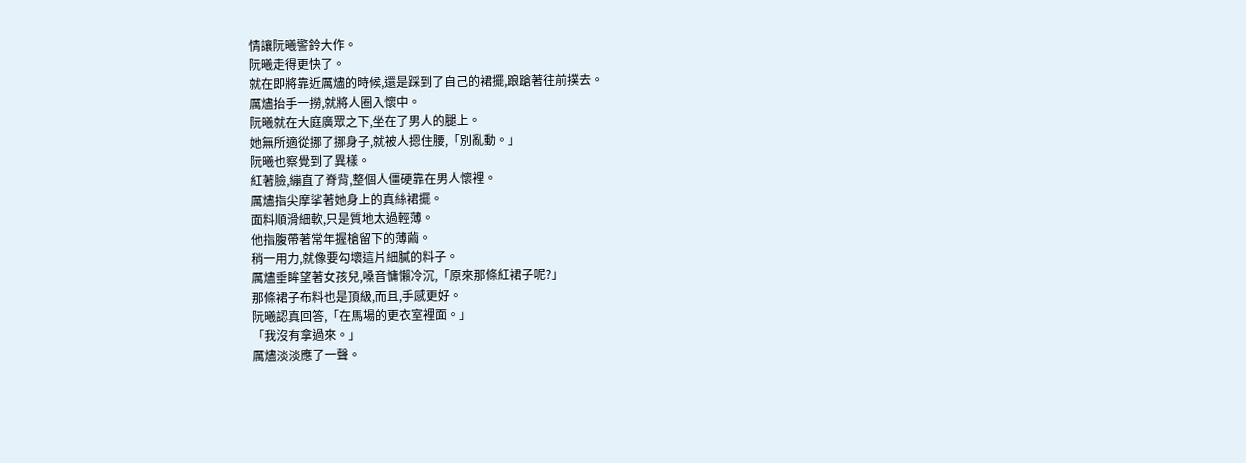情讓阮曦警鈴大作。
阮曦走得更快了。
就在即將靠近厲燼的時候,還是踩到了自己的裙擺,踉蹌著往前撲去。
厲燼抬手一撈,就將人圈入懷中。
阮曦就在大庭廣眾之下,坐在了男人的腿上。
她無所適從挪了挪身子,就被人摁住腰,「別亂動。」
阮曦也察覺到了異樣。
紅著臉,繃直了脊背,整個人僵硬靠在男人懷裡。
厲燼指尖摩挲著她身上的真絲裙擺。
面料順滑細軟,只是質地太過輕薄。
他指腹帶著常年握槍留下的薄繭。
稍一用力,就像要勾壞這片細膩的料子。
厲燼垂眸望著女孩兒,嗓音慵懶冷沉,「原來那條紅裙子呢?」
那條裙子布料也是頂級,而且,手感更好。
阮曦認真回答,「在馬場的更衣室裡面。」
「我沒有拿過來。」
厲燼淡淡應了一聲。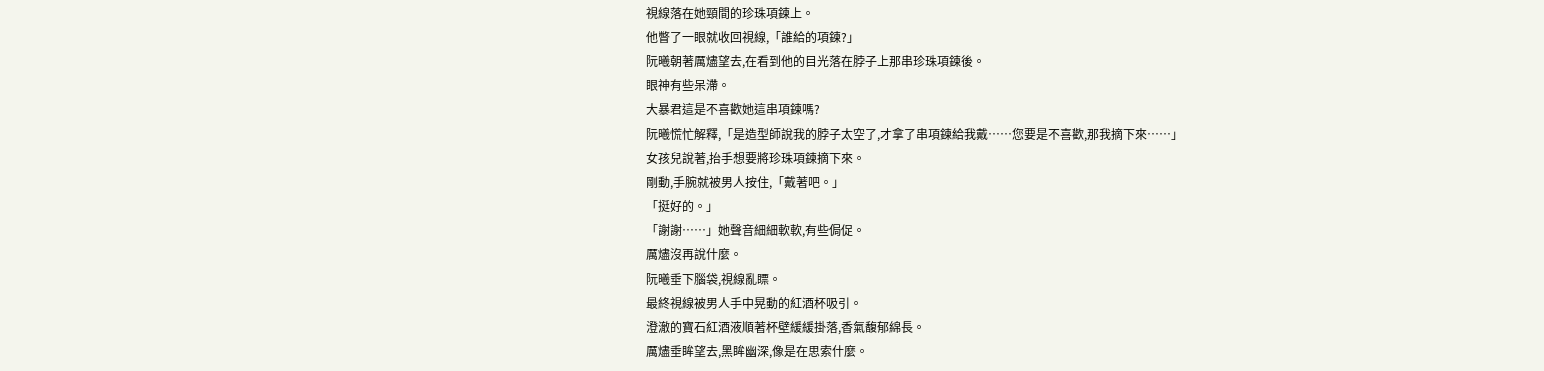視線落在她頸間的珍珠項鍊上。
他瞥了一眼就收回視線,「誰給的項鍊?」
阮曦朝著厲燼望去,在看到他的目光落在脖子上那串珍珠項鍊後。
眼神有些呆滯。
大暴君這是不喜歡她這串項鍊嗎?
阮曦慌忙解釋,「是造型師說我的脖子太空了,才拿了串項鍊給我戴……您要是不喜歡,那我摘下來……」
女孩兒說著,抬手想要將珍珠項鍊摘下來。
剛動,手腕就被男人按住,「戴著吧。」
「挺好的。」
「謝謝……」她聲音細細軟軟,有些侷促。
厲燼沒再說什麼。
阮曦垂下腦袋,視線亂瞟。
最終視線被男人手中晃動的紅酒杯吸引。
澄澈的寶石紅酒液順著杯壁緩緩掛落,香氣馥郁綿長。
厲燼垂眸望去,黑眸幽深,像是在思索什麼。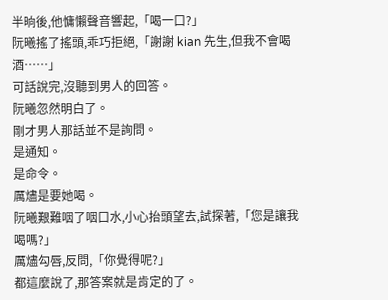半晌後,他慵懶聲音響起,「喝一口?」
阮曦搖了搖頭,乖巧拒絕,「謝謝 kian 先生,但我不會喝酒……」
可話說完,沒聽到男人的回答。
阮曦忽然明白了。
剛才男人那話並不是詢問。
是通知。
是命令。
厲燼是要她喝。
阮曦艱難咽了咽口水,小心抬頭望去,試探著,「您是讓我喝嗎?」
厲燼勾唇,反問,「你覺得呢?」
都這麼說了,那答案就是肯定的了。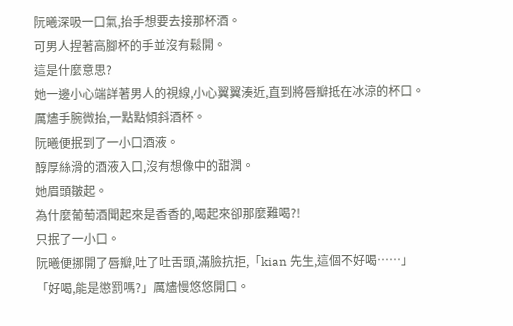阮曦深吸一口氣,抬手想要去接那杯酒。
可男人捏著高腳杯的手並沒有鬆開。
這是什麼意思?
她一邊小心端詳著男人的視線,小心翼翼湊近,直到將唇瓣抵在冰涼的杯口。
厲燼手腕微抬,一點點傾斜酒杯。
阮曦便抿到了一小口酒液。
醇厚絲滑的酒液入口,沒有想像中的甜潤。
她眉頭皺起。
為什麼葡萄酒聞起來是香香的,喝起來卻那麼難喝?!
只抿了一小口。
阮曦便挪開了唇瓣,吐了吐舌頭,滿臉抗拒,「kian 先生,這個不好喝……」
「好喝,能是懲罰嗎?」厲燼慢悠悠開口。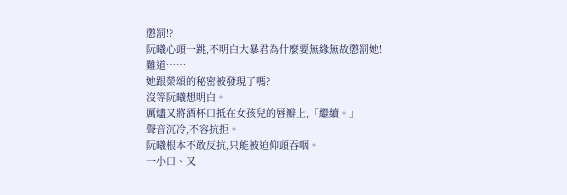懲罰!?
阮曦心頭一跳,不明白大暴君為什麼要無緣無故懲罰她!
難道……
她跟榮頌的秘密被發現了嗎?
沒等阮曦想明白。
厲燼又將酒杯口抵在女孩兒的唇瓣上,「繼續。」
聲音沉冷,不容抗拒。
阮曦根本不敢反抗,只能被迫仰頭吞咽。
一小口、又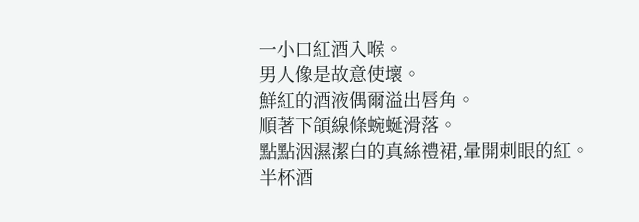一小口紅酒入喉。
男人像是故意使壞。
鮮紅的酒液偶爾溢出唇角。
順著下頜線條蜿蜒滑落。
點點洇濕潔白的真絲禮裙,暈開刺眼的紅。
半杯酒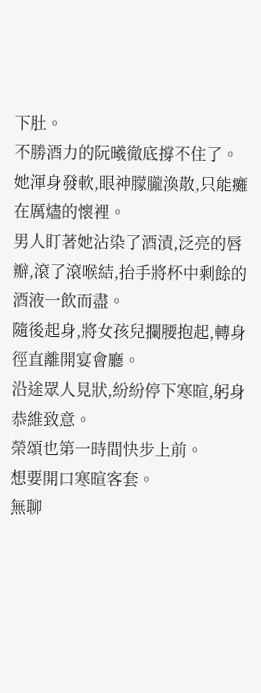下肚。
不勝酒力的阮曦徹底撐不住了。
她渾身發軟,眼神朦朧渙散,只能癱在厲燼的懷裡。
男人盯著她沾染了酒漬,泛亮的唇瓣,滾了滾喉結,抬手將杯中剩餘的酒液一飲而盡。
隨後起身,將女孩兒攔腰抱起,轉身徑直離開宴會廳。
沿途眾人見狀,紛紛停下寒暄,躬身恭維致意。
榮頌也第一時間快步上前。
想要開口寒暄客套。
無聊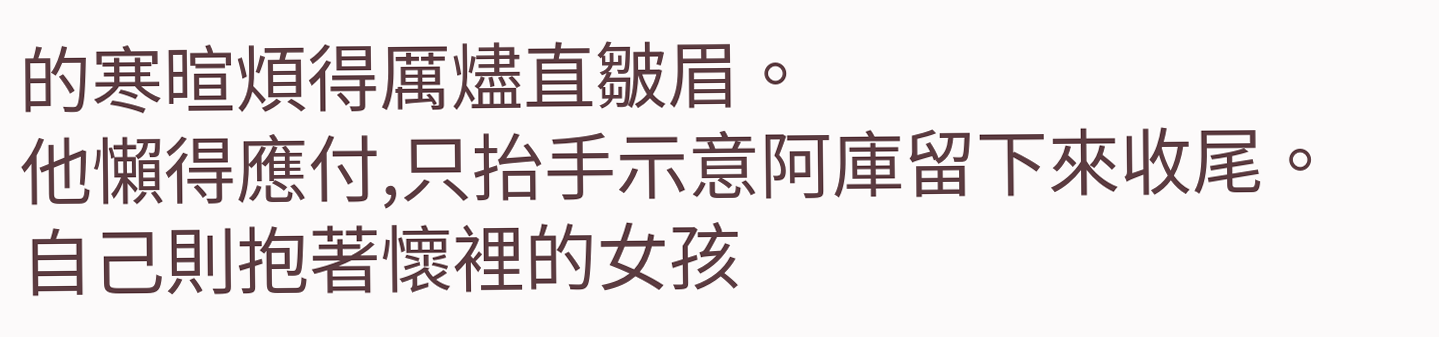的寒暄煩得厲燼直皺眉。
他懶得應付,只抬手示意阿庫留下來收尾。
自己則抱著懷裡的女孩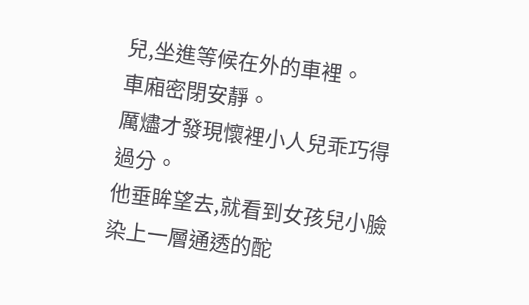兒,坐進等候在外的車裡。
車廂密閉安靜。
厲燼才發現懷裡小人兒乖巧得過分。
他垂眸望去,就看到女孩兒小臉染上一層通透的酡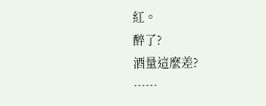紅。
醉了?
酒量這麼差?
……